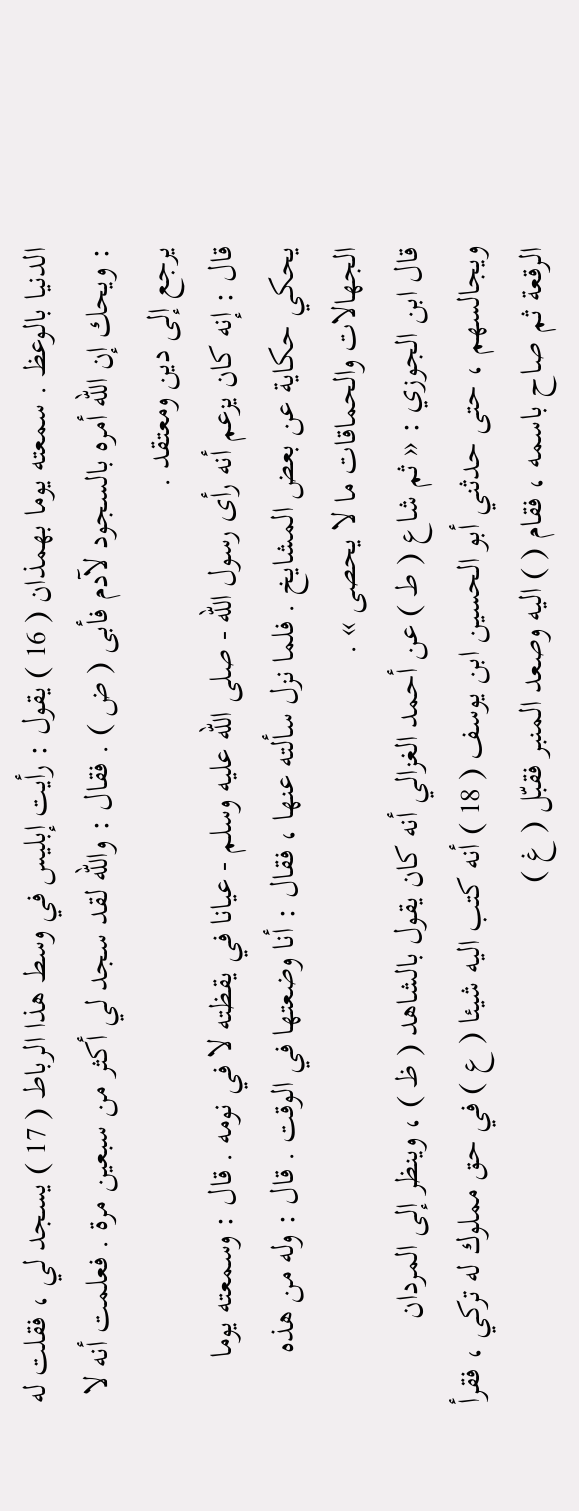الدنيا بالوعظ . سمعته يوما بهمذان ( 16 ) يقول : رأيت إبليس في وسط هذا الرباط ( 17 ) يسجد لي ، فقلت له : ويحك إن الله أمره بالسجود لآدم فأبى ( ض ) . فقال : والله لقد سجد لي أكثر من سبعين مرة . فعلمت أنه لا يرجع إلى دين ومعتقد .
قال : إنه كان يزعم أنه رأى رسول الله - صلى الله عليه وسلم - عيانا في يقظته لا في نومه . قال : وسمعته يوما يحكي حكاية عن بعض المشايخ . فلما نزل سألته عنها ، فقال : أنا وضعتها في الوقت . قال : وله من هذه الجهالات والحماقات ما لا يحصى » .
قال ابن الجوزي : « ثم شاع ( ط ) عن أحمد الغزالي أنه كان يقول بالشاهد ( ظ ) ، وينظر إلى المردان ويجالسهم ، حتى حدثني أبو الحسين ابن يوسف ( 18 ) أنه كتب اليه شيئا ( ع ) في حق مملوك له تركي ، فقرأ الرقعة ثم صاح باسمه ، فقام ( ) اليه وصعد المنبر فقبّل ( غ )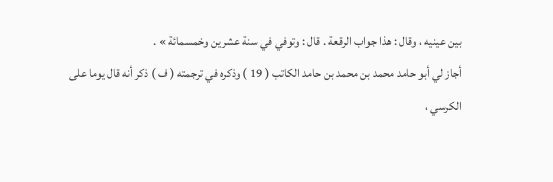بين عينيه ، وقال : هذا جواب الرقعة . قال : وتوفي في سنة عشرين وخمسمائة » .
أجاز لي أبو حامد محمد بن محمد بن حامد الكاتب ( 19 ) وذكره في ترجمته ( ف ) ذكر أنه قال يوما على الكرسي ،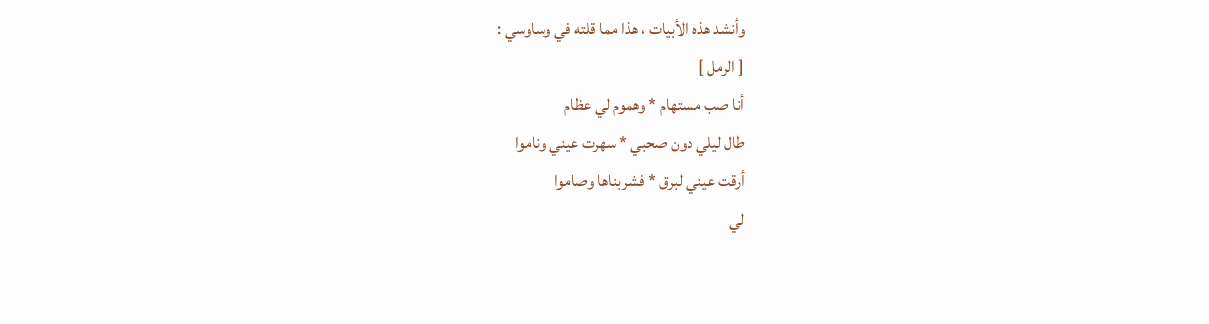وأنشد هذه الأبيات ، هذا مما قلته في وساوسي :
[ الرمل ]
أنا صب مستهام * وهموم لي عظام
طال ليلي دون صحبي * سهرت عيني وناموا
أرقت عيني لبرق * فشربناها وصاموا
لي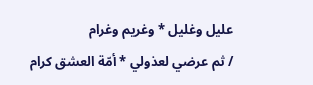عليل وغليل * وغريم وغرام
/ ثم عرضي لعذولي * أمّة العشق كرام